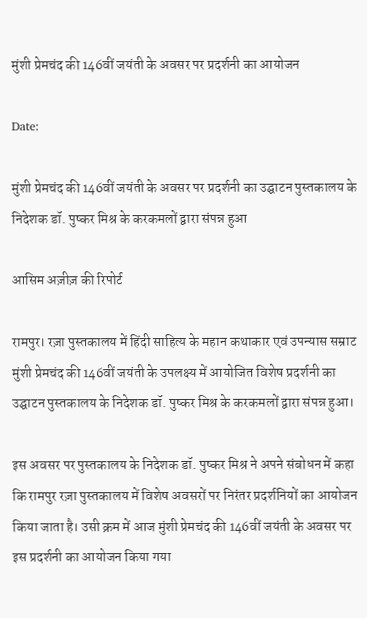मुंशी प्रेमचंद की 146वीं जयंती के अवसर पर प्रदर्शनी का आयोजन

Date:

मुंशी प्रेमचंद की 146वीं जयंती के अवसर पर प्रदर्शनी का उद्घाटन पुस्तकालय के निदेशक डॉ. पुष्कर मिश्र के करकमलों द्वारा संपन्न हुआ

आसिम अज़ीज़ की रिपोर्ट

रामपुर। रज़ा पुस्तकालय में हिंदी साहित्य के महान कथाकार एवं उपन्यास सम्राट मुंशी प्रेमचंद की 146वीं जयंती के उपलक्ष्य में आयोजित विशेष प्रदर्शनी का उद्घाटन पुस्तकालय के निदेशक डॉ. पुष्कर मिश्र के करकमलों द्वारा संपन्न हुआ।

इस अवसर पर पुस्तकालय के निदेशक डॉ. पुष्कर मिश्र ने अपने संबोधन में कहा कि रामपुर रज़ा पुस्तकालय में विशेष अवसरों पर निरंतर प्रदर्शनियों का आयोजन किया जाता है। उसी क्रम में आज मुंशी प्रेमचंद की 146वीं जयंती के अवसर पर इस प्रदर्शनी का आयोजन किया गया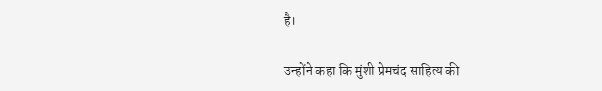है।

उन्होंने कहा कि मुंशी प्रेमचंद साहित्य की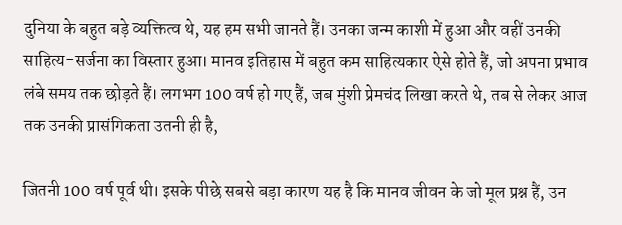दुनिया के बहुत बड़े व्यक्तित्व थे, यह हम सभी जानते हैं। उनका जन्म काशी में हुआ और वहीं उनकी साहित्य-सर्जना का विस्तार हुआ। मानव इतिहास में बहुत कम साहित्यकार ऐसे होते हैं, जो अपना प्रभाव लंबे समय तक छोड़ते हैं। लगभग 100 वर्ष हो गए हैं, जब मुंशी प्रेमचंद लिखा करते थे, तब से लेकर आज तक उनकी प्रासंगिकता उतनी ही है,

जितनी 100 वर्ष पूर्व थी। इसके पीछे सबसे बड़ा कारण यह है कि मानव जीवन के जो मूल प्रश्न हैं, उन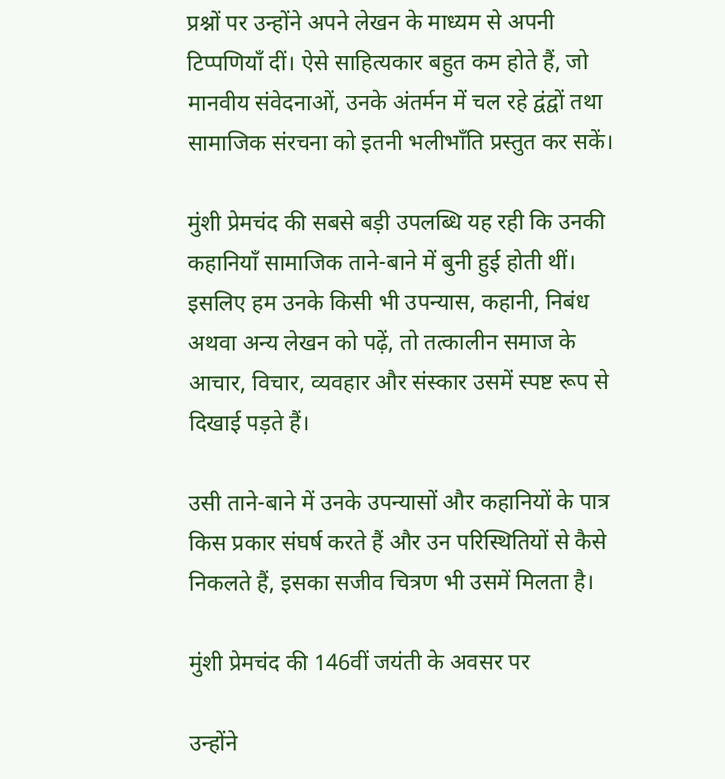प्रश्नों पर उन्होंने अपने लेखन के माध्यम से अपनी टिप्पणियाँ दीं। ऐसे साहित्यकार बहुत कम होते हैं, जो मानवीय संवेदनाओं, उनके अंतर्मन में चल रहे द्वंद्वों तथा सामाजिक संरचना को इतनी भलीभाँति प्रस्तुत कर सकें।

मुंशी प्रेमचंद की सबसे बड़ी उपलब्धि यह रही कि उनकी कहानियाँ सामाजिक ताने-बाने में बुनी हुई होती थीं। इसलिए हम उनके किसी भी उपन्यास, कहानी, निबंध अथवा अन्य लेखन को पढ़ें, तो तत्कालीन समाज के आचार, विचार, व्यवहार और संस्कार उसमें स्पष्ट रूप से दिखाई पड़ते हैं।

उसी ताने-बाने में उनके उपन्यासों और कहानियों के पात्र किस प्रकार संघर्ष करते हैं और उन परिस्थितियों से कैसे निकलते हैं, इसका सजीव चित्रण भी उसमें मिलता है।

मुंशी प्रेमचंद की 146वीं जयंती के अवसर पर

उन्होंने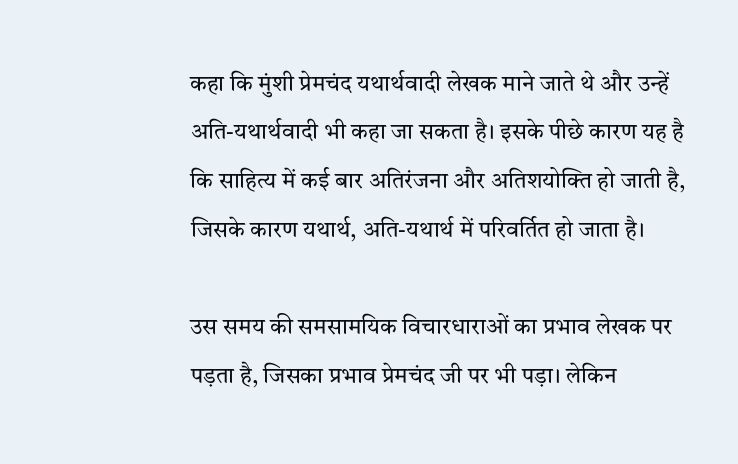कहा कि मुंशी प्रेमचंद यथार्थवादी लेखक माने जाते थे और उन्हें अति-यथार्थवादी भी कहा जा सकता है। इसके पीछे कारण यह है कि साहित्य में कई बार अतिरंजना और अतिशयोक्ति हो जाती है, जिसके कारण यथार्थ, अति-यथार्थ में परिवर्तित हो जाता है।

उस समय की समसामयिक विचारधाराओं का प्रभाव लेखक पर पड़ता है, जिसका प्रभाव प्रेमचंद जी पर भी पड़ा। लेकिन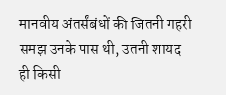मानवीय अंतर्संबंधों की जितनी गहरी समझ उनके पास थी, उतनी शायद ही किसी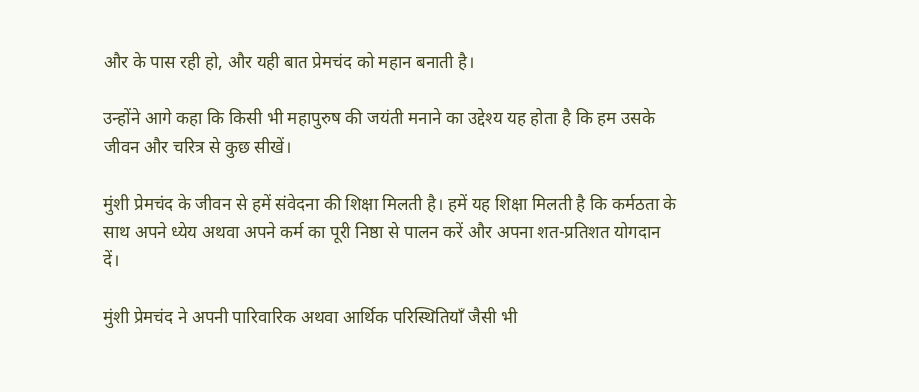और के पास रही हो, और यही बात प्रेमचंद को महान बनाती है।

उन्होंने आगे कहा कि किसी भी महापुरुष की जयंती मनाने का उद्देश्य यह होता है कि हम उसके जीवन और चरित्र से कुछ सीखें।

मुंशी प्रेमचंद के जीवन से हमें संवेदना की शिक्षा मिलती है। हमें यह शिक्षा मिलती है कि कर्मठता के साथ अपने ध्येय अथवा अपने कर्म का पूरी निष्ठा से पालन करें और अपना शत-प्रतिशत योगदान दें।

मुंशी प्रेमचंद ने अपनी पारिवारिक अथवा आर्थिक परिस्थितियाँ जैसी भी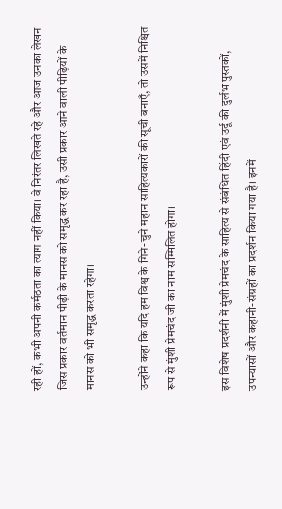रही हों, कभी अपनी कर्मठता का त्याग नहीं किया। वे निरंतर लिखते रहे और आज उनका लेखन जिस प्रकार वर्तमान पीढ़ी के मानस को समृद्ध कर रहा है, उसी प्रकार आने वाली पीढ़ियों के मानस को भी समृद्ध करता रहेगा।

उन्होंने कहा कि यदि हम विश्व के गिने-चुने महान साहित्यकारों की सूची बनाएँ, तो उसमें निश्चित रूप से मुंशी प्रेमचंद जी का नाम सम्मिलित होगा।

इस विशेष प्रदर्शनी में मुंशी प्रेमचंद के साहित्य से संबंधित हिंदी एवं उर्दू की दुर्लभ पुस्तकों, उपन्यासों और कहानी-संग्रहों का प्रदर्शन किया गया है। इनमें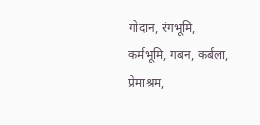गोदान, रंगभूमि, कर्मभूमि, गबन, कर्बला, प्रेमाश्रम,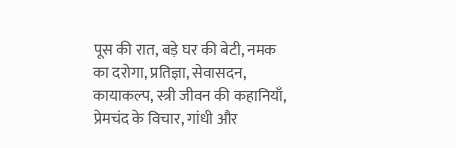पूस की रात, बड़े घर की बेटी, नमक का दरोगा, प्रतिज्ञा, सेवासदन, कायाकल्प, स्त्री जीवन की कहानियाँ, प्रेमचंद के विचार, गांधी और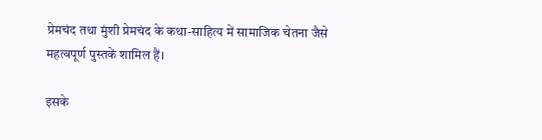प्रेमचंद तथा मुंशी प्रेमचंद के कथा-साहित्य में सामाजिक चेतना जैसे महत्वपूर्ण पुस्तकें शामिल हैं।

इसके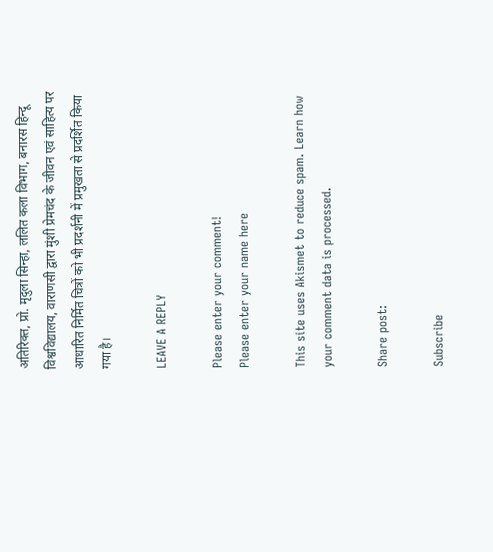अतिरिक्त, प्रो. मृदुला सिन्हा, ललित कला विभाग, बनारस हिन्दू विश्वविद्यालय, वाराणसी द्वारा मुंशी प्रेमचंद के जीवन एवं साहित्य पर आधारित निर्मित चित्रों को भी प्रदर्शनी में प्रमुखता से प्रदर्शित किया गया है।

LEAVE A REPLY

Please enter your comment!
Please enter your name here

This site uses Akismet to reduce spam. Learn how your comment data is processed.

Share post:

Subscribe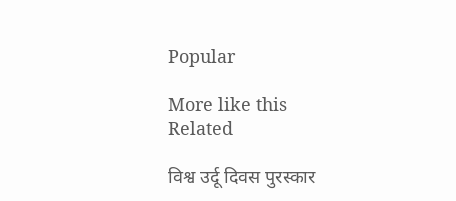Popular

More like this
Related

विश्व उर्दू दिवस पुरस्कार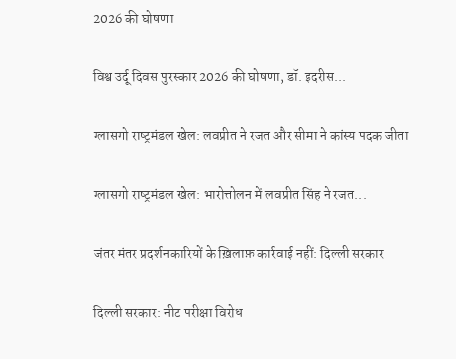2026 की घोषणा

विश्व उर्दू दिवस पुरस्कार 2026 की घोषणा, डॉ. इदरीस...

ग्लासगो राष्‍ट्रमंडल खेल: लवप्रीत ने रजत और सीमा ने कांस्य पदक जीता

ग्लासगो राष्‍ट्रमंडल खेल: भारोत्तोलन में लवप्रीत सिंह ने रजत...

जंतर मंतर प्रदर्शनकारियों के ख़िलाफ़ कार्रवाई नहीं: दिल्ली सरकार

दिल्ली सरकार: नीट परीक्षा विरोध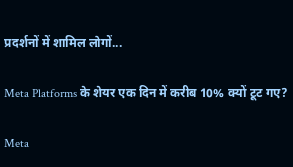प्रदर्शनों में शामिल लोगों...

Meta Platforms के शेयर एक दिन में करीब 10% क्यों टूट गए?

Meta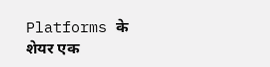Platforms के शेयर एक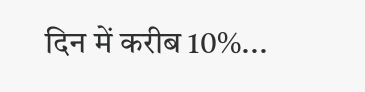दिन में करीब 10%...